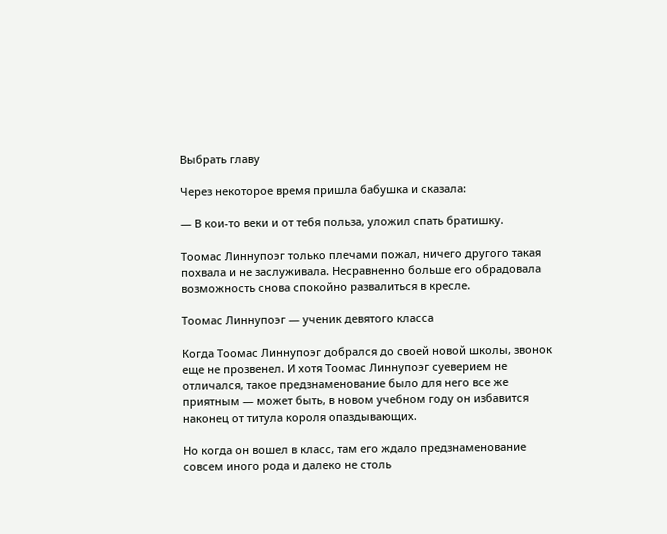Выбрать главу

Через некоторое время пришла бабушка и сказала:

— В кои-то веки и от тебя польза, уложил спать братишку.

Тоомас Линнупоэг только плечами пожал, ничего другого такая похвала и не заслуживала. Несравненно больше его обрадовала возможность снова спокойно развалиться в кресле.

Тоомас Линнупоэг — ученик девятого класса

Когда Тоомас Линнупоэг добрался до своей новой школы, звонок еще не прозвенел. И хотя Тоомас Линнупоэг суеверием не отличался, такое предзнаменование было для него все же приятным — может быть, в новом учебном году он избавится наконец от титула короля опаздывающих.

Но когда он вошел в класс, там его ждало предзнаменование совсем иного рода и далеко не столь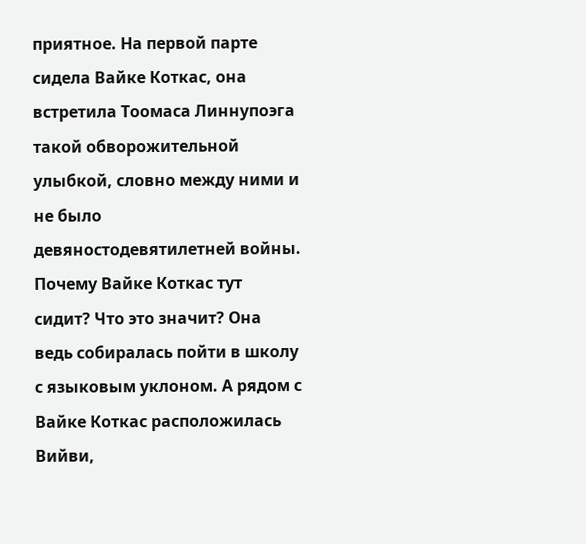приятное. На первой парте сидела Вайке Коткас, она встретила Тоомаса Линнупоэга такой обворожительной улыбкой, словно между ними и не было девяностодевятилетней войны. Почему Вайке Коткас тут сидит? Что это значит? Она ведь собиралась пойти в школу с языковым уклоном. А рядом с Вайке Коткас расположилась Вийви,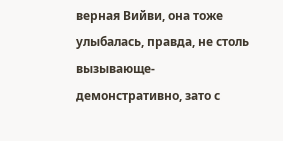верная Вийви, она тоже улыбалась, правда, не столь вызывающе-демонстративно, зато с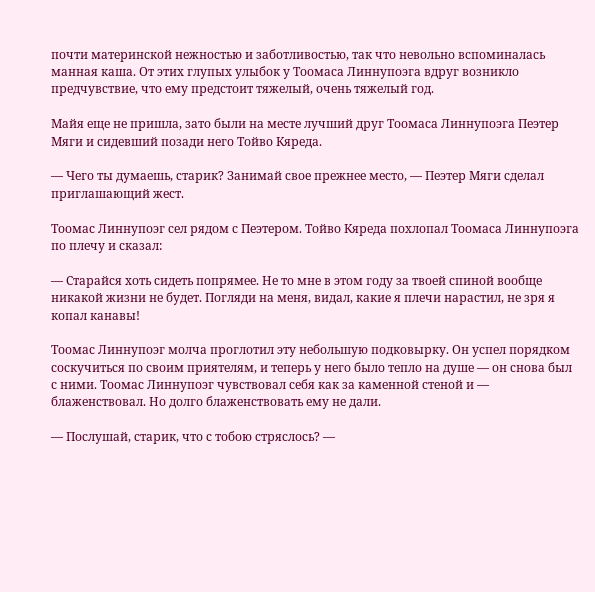почти материнской нежностью и заботливостью, так что невольно вспоминалась манная каша. От этих глупых улыбок у Тоомаса Линнупоэга вдруг возникло предчувствие, что ему предстоит тяжелый, очень тяжелый год.

Майя еще не пришла, зато были на месте лучший друг Тоомаса Линнупоэга Пеэтер Мяги и сидевший позади него Тойво Кяреда.

— Чего ты думаешь, старик? Занимай свое прежнее место, — Пеэтер Мяги сделал приглашающий жест.

Тоомас Линнупоэг сел рядом с Пеэтером. Тойво Кяреда похлопал Тоомаса Линнупоэга по плечу и сказал:

— Старайся хоть сидеть попрямее. Не то мне в этом году за твоей спиной вообще никакой жизни не будет. Погляди на меня, видал, какие я плечи нарастил, не зря я копал канавы!

Тоомас Линнупоэг молча проглотил эту небольшую подковырку. Он успел порядком соскучиться по своим приятелям, и теперь у него было тепло на душе — он снова был с ними. Тоомас Линнупоэг чувствовал себя как за каменной стеной и — блаженствовал. Но долго блаженствовать ему не дали.

— Послушай, старик, что с тобою стряслось? —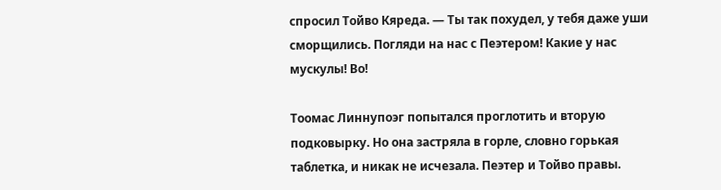спросил Тойво Кяреда. — Ты так похудел, у тебя даже уши сморщились. Погляди на нас с Пеэтером! Какие у нас мускулы! Во!

Тоомас Линнупоэг попытался проглотить и вторую подковырку. Но она застряла в горле, словно горькая таблетка, и никак не исчезала. Пеэтер и Тойво правы.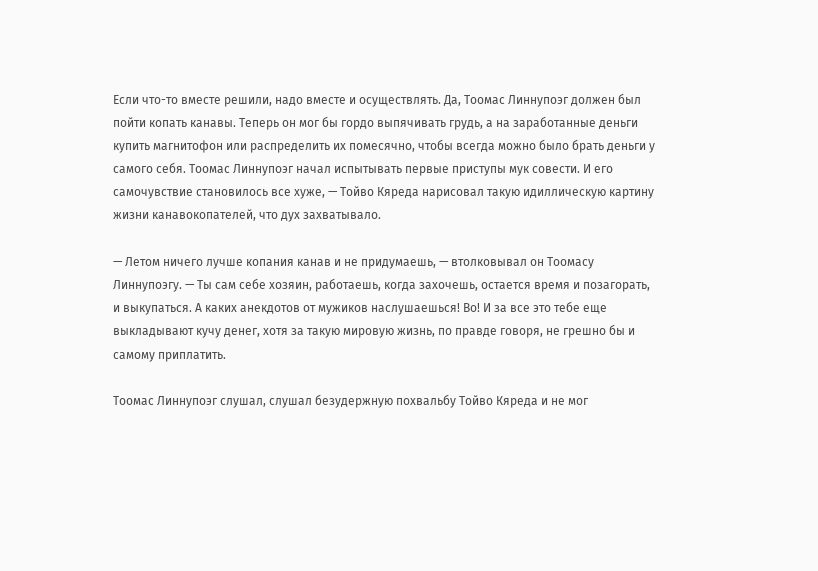Если что-то вместе решили, надо вместе и осуществлять. Да, Тоомас Линнупоэг должен был пойти копать канавы. Теперь он мог бы гордо выпячивать грудь, а на заработанные деньги купить магнитофон или распределить их помесячно, чтобы всегда можно было брать деньги у самого себя. Тоомас Линнупоэг начал испытывать первые приступы мук совести. И его самочувствие становилось все хуже, — Тойво Кяреда нарисовал такую идиллическую картину жизни канавокопателей, что дух захватывало.

— Летом ничего лучше копания канав и не придумаешь, — втолковывал он Тоомасу Линнупоэгу. — Ты сам себе хозяин, работаешь, когда захочешь, остается время и позагорать, и выкупаться. А каких анекдотов от мужиков наслушаешься! Во! И за все это тебе еще выкладывают кучу денег, хотя за такую мировую жизнь, по правде говоря, не грешно бы и самому приплатить.

Тоомас Линнупоэг слушал, слушал безудержную похвальбу Тойво Кяреда и не мог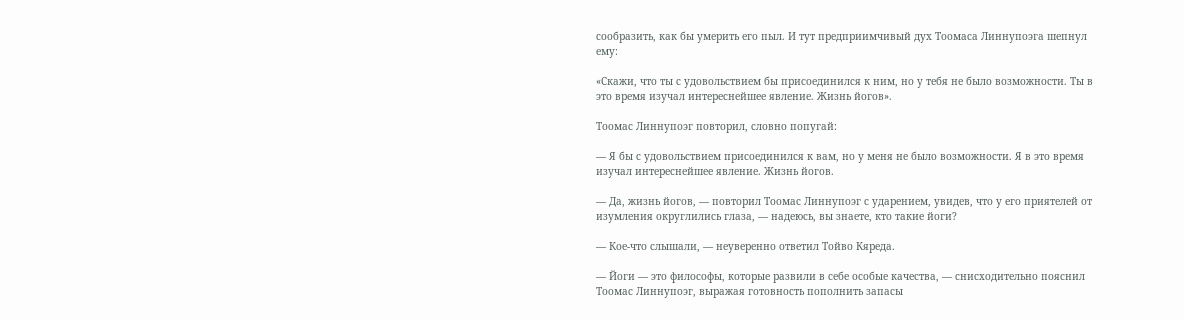сообразить, как бы умерить его пыл. И тут предприимчивый дух Тоомаса Линнупоэга шепнул ему:

«Скажи, что ты с удовольствием бы присоединился к ним, но у тебя не было возможности. Ты в это время изучал интереснейшее явление. Жизнь йогов».

Тоомас Линнупоэг повторил, словно попугай:

— Я бы с удовольствием присоединился к вам, но у меня не было возможности. Я в это время изучал интереснейшее явление. Жизнь йогов.

— Да, жизнь йогов, — повторил Тоомас Линнупоэг с ударением, увидев, что у его приятелей от изумления округлились глаза, — надеюсь, вы знаете, кто такие йоги?

— Кое-что слышали, — неуверенно ответил Тойво Кяреда.

— Йоги — это философы, которые развили в себе особые качества, — снисходительно пояснил Тоомас Линнупоэг, выражая готовность пополнить запасы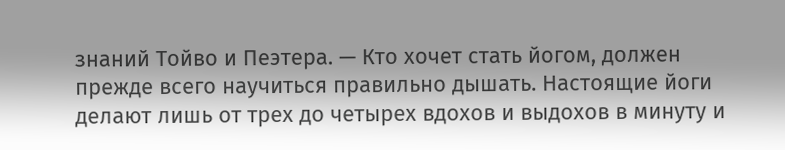знаний Тойво и Пеэтера. — Кто хочет стать йогом, должен прежде всего научиться правильно дышать. Настоящие йоги делают лишь от трех до четырех вдохов и выдохов в минуту и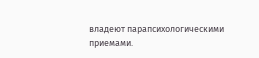владеют парапсихологическими приемами.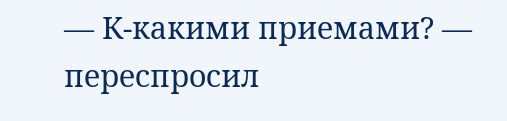— К-какими приемами? — переспросил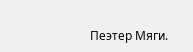Пеэтер Мяги.